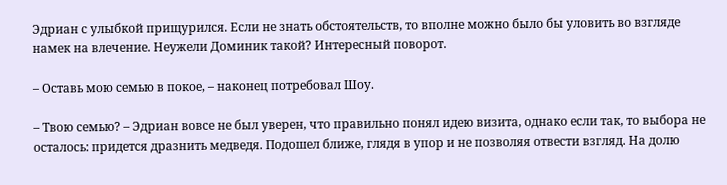Эдриан с улыбкой прищурился. Если не знать обстоятельств, то вполне можно было бы уловить во взгляде намек на влечение. Неужели Доминик такой? Интересный поворот.

– Оставь мою семью в покое, – наконец потребовал Шоу.

– Твою семью? – Эдриан вовсе не был уверен, что правильно понял идею визита, однако если так, то выбора не осталось: придется дразнить медведя. Подошел ближе, глядя в упор и не позволяя отвести взгляд. На долю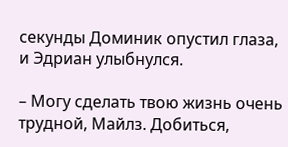секунды Доминик опустил глаза, и Эдриан улыбнулся.

– Могу сделать твою жизнь очень трудной, Майлз. Добиться,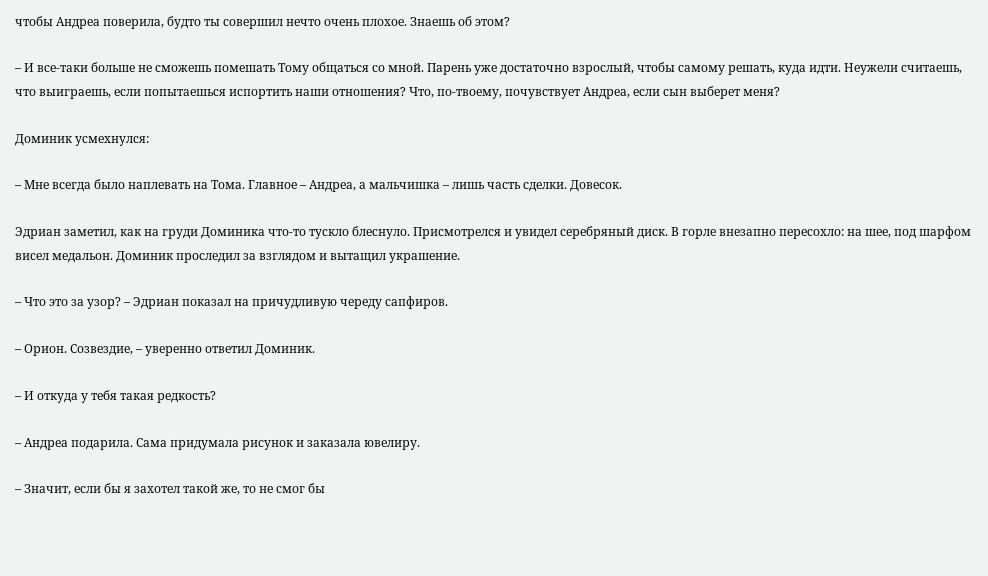чтобы Андреа поверила, будто ты совершил нечто очень плохое. Знаешь об этом?

– И все-таки больше не сможешь помешать Тому общаться со мной. Парень уже достаточно взрослый, чтобы самому решать, куда идти. Неужели считаешь, что выиграешь, если попытаешься испортить наши отношения? Что, по-твоему, почувствует Андреа, если сын выберет меня?

Доминик усмехнулся:

– Мне всегда было наплевать на Тома. Главное – Андреа, а мальчишка – лишь часть сделки. Довесок.

Эдриан заметил, как на груди Доминика что-то тускло блеснуло. Присмотрелся и увидел серебряный диск. В горле внезапно пересохло: на шее, под шарфом висел медальон. Доминик проследил за взглядом и вытащил украшение.

– Что это за узор? – Эдриан показал на причудливую череду сапфиров.

– Орион. Созвездие, – уверенно ответил Доминик.

– И откуда у тебя такая редкость?

– Андреа подарила. Сама придумала рисунок и заказала ювелиру.

– Значит, если бы я захотел такой же, то не смог бы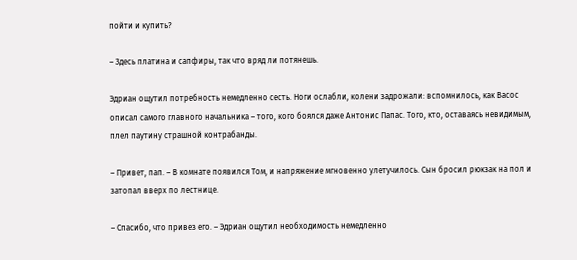пойти и купить?

– Здесь платина и сапфиры, так что вряд ли потянешь.

Эдриан ощутил потребность немедленно сесть. Ноги ослабли, колени задрожали: вспомнилось, как Васос описал самого главного начальника – того, кого боялся даже Антонис Папас. Того, кто, оставаясь невидимым, плел паутину страшной контрабанды.

– Привет, пап. – В комнате появился Том, и напряжение мгновенно улетучилось. Сын бросил рюкзак на пол и затопал вверх по лестнице.

– Спасибо, что привез его. – Эдриан ощутил необходимость немедленно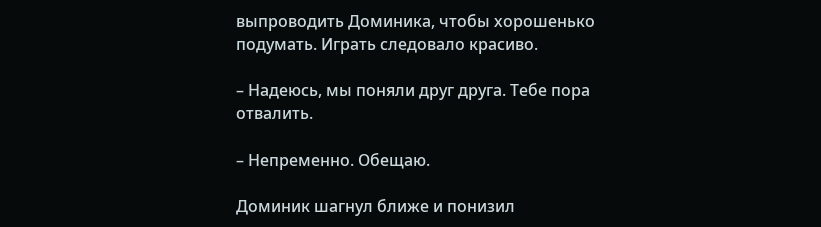выпроводить Доминика, чтобы хорошенько подумать. Играть следовало красиво.

– Надеюсь, мы поняли друг друга. Тебе пора отвалить.

– Непременно. Обещаю.

Доминик шагнул ближе и понизил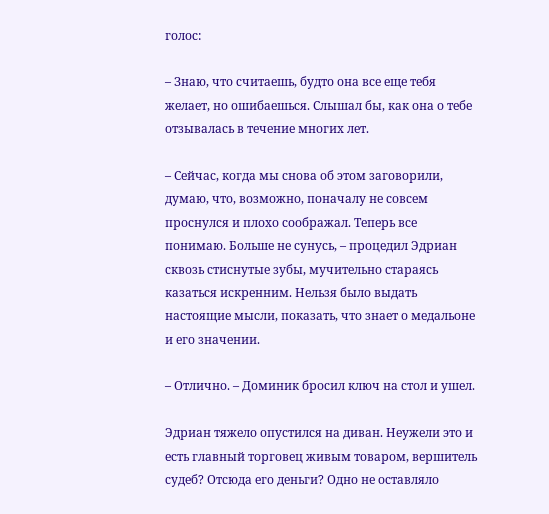голос:

– Знаю, что считаешь, будто она все еще тебя желает, но ошибаешься. Слышал бы, как она о тебе отзывалась в течение многих лет.

– Сейчас, когда мы снова об этом заговорили, думаю, что, возможно, поначалу не совсем проснулся и плохо соображал. Теперь все понимаю. Больше не сунусь, – процедил Эдриан сквозь стиснутые зубы, мучительно стараясь казаться искренним. Нельзя было выдать настоящие мысли, показать, что знает о медальоне и его значении.

– Отлично. – Доминик бросил ключ на стол и ушел.

Эдриан тяжело опустился на диван. Неужели это и есть главный торговец живым товаром, вершитель судеб? Отсюда его деньги? Одно не оставляло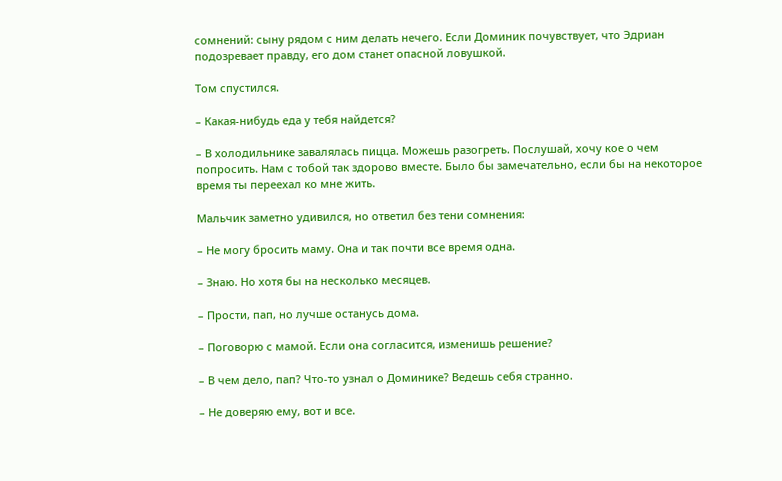сомнений: сыну рядом с ним делать нечего. Если Доминик почувствует, что Эдриан подозревает правду, его дом станет опасной ловушкой.

Том спустился.

– Какая-нибудь еда у тебя найдется?

– В холодильнике завалялась пицца. Можешь разогреть. Послушай, хочу кое о чем попросить. Нам с тобой так здорово вместе. Было бы замечательно, если бы на некоторое время ты переехал ко мне жить.

Мальчик заметно удивился, но ответил без тени сомнения:

– Не могу бросить маму. Она и так почти все время одна.

– Знаю. Но хотя бы на несколько месяцев.

– Прости, пап, но лучше останусь дома.

– Поговорю с мамой. Если она согласится, изменишь решение?

– В чем дело, пап? Что-то узнал о Доминике? Ведешь себя странно.

– Не доверяю ему, вот и все.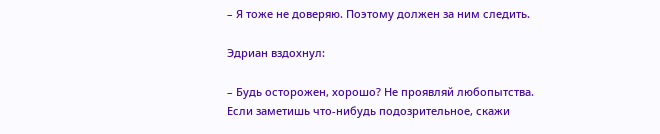– Я тоже не доверяю. Поэтому должен за ним следить.

Эдриан вздохнул:

– Будь осторожен, хорошо? Не проявляй любопытства. Если заметишь что-нибудь подозрительное, скажи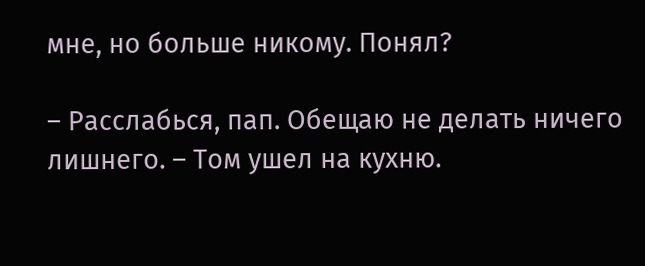мне, но больше никому. Понял?

– Расслабься, пап. Обещаю не делать ничего лишнего. – Том ушел на кухню.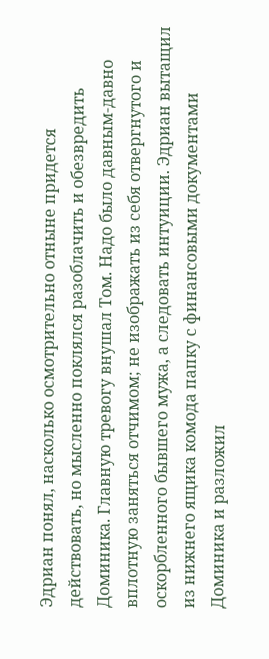Эдриан понял, насколько осмотрительно отныне придется действовать, но мысленно поклялся разоблачить и обезвредить Доминика. Главную тревогу внушал Том. Надо было давным-давно вплотную заняться отчимом; не изображать из себя отвергнутого и оскорбленного бывшего мужа, а следовать интуиции. Эдриан вытащил из нижнего ящика комода папку с финансовыми документами Доминика и разложил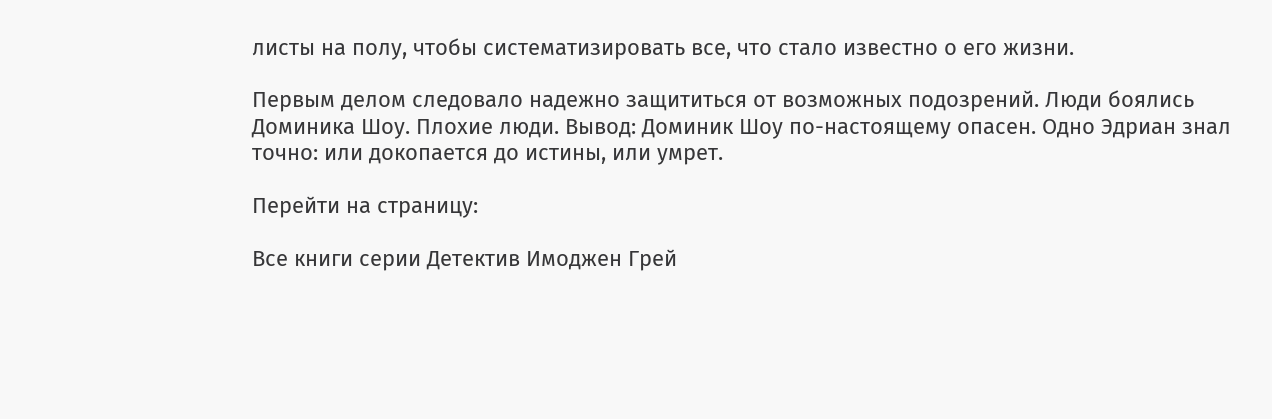листы на полу, чтобы систематизировать все, что стало известно о его жизни.

Первым делом следовало надежно защититься от возможных подозрений. Люди боялись Доминика Шоу. Плохие люди. Вывод: Доминик Шоу по-настоящему опасен. Одно Эдриан знал точно: или докопается до истины, или умрет.

Перейти на страницу:

Все книги серии Детектив Имоджен Грей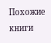Похожие книги